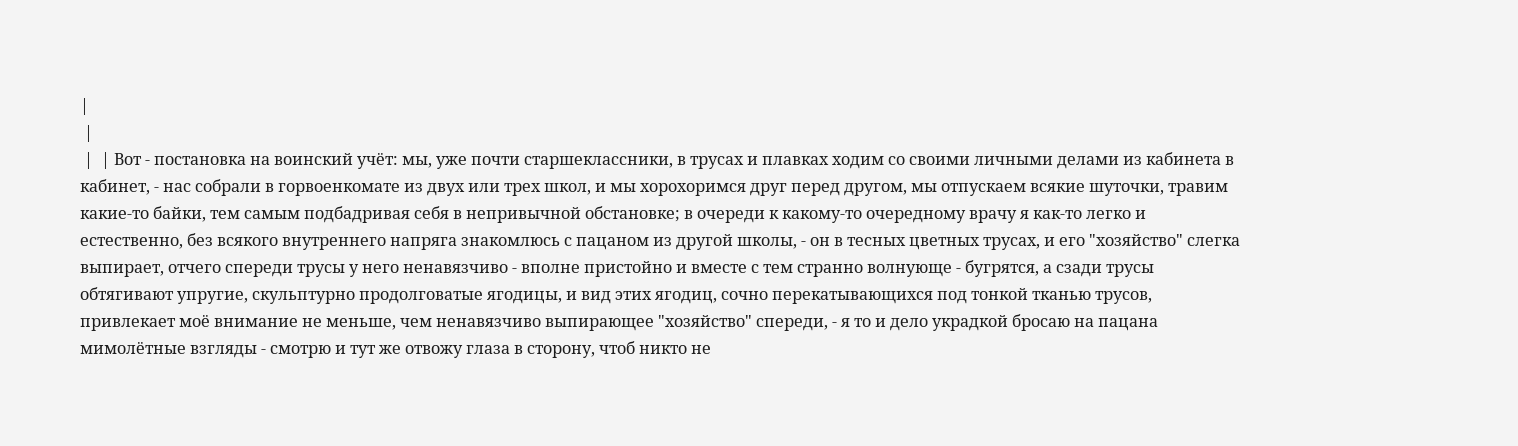|
 |
 |  | Вот - постановка на воинский учёт: мы, уже почти старшеклассники, в трусах и плавках ходим со своими личными делами из кабинета в кабинет, - нас собрали в горвоенкомате из двух или трех школ, и мы хорохоримся друг перед другом, мы отпускаем всякие шуточки, травим какие-то байки, тем самым подбадривая себя в непривычной обстановке; в очереди к какому-то очередному врачу я как-то легко и естественно, без всякого внутреннего напряга знакомлюсь с пацаном из другой школы, - он в тесных цветных трусах, и его "хозяйство" слегка выпирает, отчего спереди трусы у него ненавязчиво - вполне пристойно и вместе с тем странно волнующе - бугрятся, а сзади трусы обтягивают упругие, скульптурно продолговатые ягодицы, и вид этих ягодиц, сочно перекатывающихся под тонкой тканью трусов, привлекает моё внимание не меньше, чем ненавязчиво выпирающее "хозяйство" спереди, - я то и дело украдкой бросаю на пацана мимолётные взгляды - смотрю и тут же отвожу глаза в сторону, чтоб никто не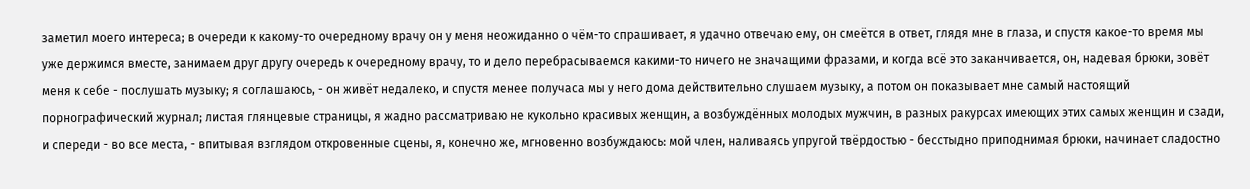заметил моего интереса; в очереди к какому-то очередному врачу он у меня неожиданно о чём-то спрашивает, я удачно отвечаю ему, он смеётся в ответ, глядя мне в глаза, и спустя какое-то время мы уже держимся вместе, занимаем друг другу очередь к очередному врачу, то и дело перебрасываемся какими-то ничего не значащими фразами, и когда всё это заканчивается, он, надевая брюки, зовёт меня к себе - послушать музыку; я соглашаюсь, - он живёт недалеко, и спустя менее получаса мы у него дома действительно слушаем музыку, а потом он показывает мне самый настоящий порнографический журнал; листая глянцевые страницы, я жадно рассматриваю не кукольно красивых женщин, а возбуждённых молодых мужчин, в разных ракурсах имеющих этих самых женщин и сзади, и спереди - во все места, - впитывая взглядом откровенные сцены, я, конечно же, мгновенно возбуждаюсь: мой член, наливаясь упругой твёрдостью - бесстыдно приподнимая брюки, начинает сладостно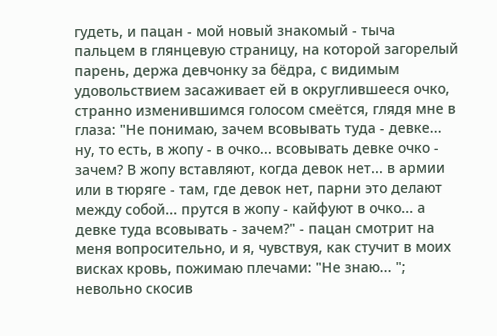гудеть, и пацан - мой новый знакомый - тыча пальцем в глянцевую страницу, на которой загорелый парень, держа девчонку за бёдра, с видимым удовольствием засаживает ей в округлившееся очко, странно изменившимся голосом смеётся, глядя мне в глаза: "Не понимаю, зачем всовывать туда - девке... ну, то есть, в жопу - в очко... всовывать девке очко - зачем? В жопу вставляют, когда девок нет... в армии или в тюряге - там, где девок нет, парни это делают между собой... прутся в жопу - кайфуют в очко... а девке туда всовывать - зачем?" - пацан смотрит на меня вопросительно, и я, чувствуя, как стучит в моих висках кровь, пожимаю плечами: "Не знаю... "; невольно скосив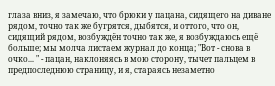глаза вниз, я замечаю, что брюки у пацана, сидящего на диване рядом, точно так же бугрятся, дыбятся, и оттого, что он, сидящий рядом, возбуждён точно так же, я возбуждаюсь ещё больше; мы молча листаем журнал до конца; "Вот - снова в очко... " - пацан, наклоняясь в мою сторону, тычет пальцем в предпоследнюю страницу, и я, стараясь незаметно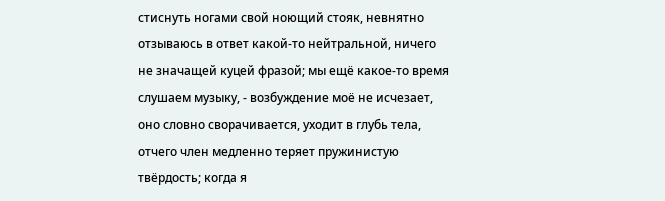стиснуть ногами свой ноющий стояк, невнятно отзываюсь в ответ какой-то нейтральной, ничего не значащей куцей фразой; мы ещё какое-то время слушаем музыку, - возбуждение моё не исчезает, оно словно сворачивается, уходит в глубь тела, отчего член медленно теряет пружинистую твёрдость; когда я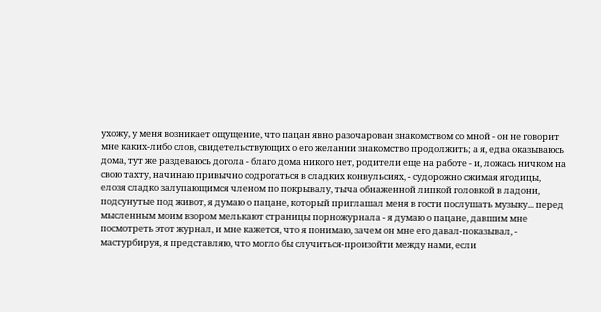ухожу, у меня возникает ощущение, что пацан явно разочарован знакомством со мной - он не говорит мне каких-либо слов, свидетельствующих о его желании знакомство продолжить; а я, едва оказываюсь дома, тут же раздеваюсь догола - благо дома никого нет, родители еще на работе - и, ложась ничком на свою тахту, начинаю привычно содрогаться в сладких конвульсиях, - судорожно сжимая ягодицы, елозя сладко залупающимся членом по покрывалу, тыча обнаженной липкой головкой в ладони, подсунутые под живот, я думаю о пацане, который приглашал меня в гости послушать музыку... перед мысленным моим взором мелькают страницы порножурнала - я думаю о пацане, давшим мне посмотреть этот журнал, и мне кажется, что я понимаю, зачем он мне его давал-показывал, - мастурбируя, я представляю, что могло бы случиться-произойти между нами, если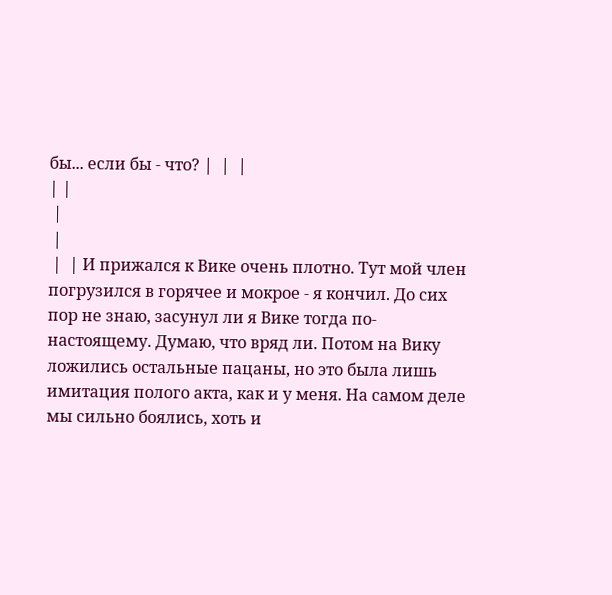бы... если бы - что? |  |  |
| |
 |
 |
 |  | И прижался к Вике очень плотно. Тут мой член погрузился в горячее и мокрое - я кончил. До сих пор не знаю, засунул ли я Вике тогда по-настоящему. Думаю, что вряд ли. Потом на Вику ложились остальные пацаны, но это была лишь имитация полого акта, как и у меня. На самом деле мы сильно боялись, хоть и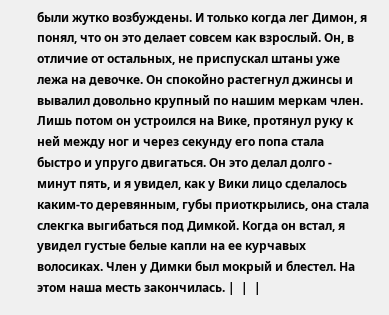были жутко возбуждены. И только когда лег Димон, я понял, что он это делает совсем как взрослый. Он, в отличие от остальных, не приспускал штаны уже лежа на девочке. Он спокойно растегнул джинсы и вывалил довольно крупный по нашим меркам член. Лишь потом он устроился на Вике, протянул руку к ней между ног и через секунду его попа стала быстро и упруго двигаться. Он это делал долго - минут пять, и я увидел, как у Вики лицо сделалось каким-то деревянным, губы приоткрылись, она стала слекгка выгибаться под Димкой. Когда он встал, я увидел густые белые капли на ее курчавых волосиках. Член у Димки был мокрый и блестел. На этом наша месть закончилась. |  |  |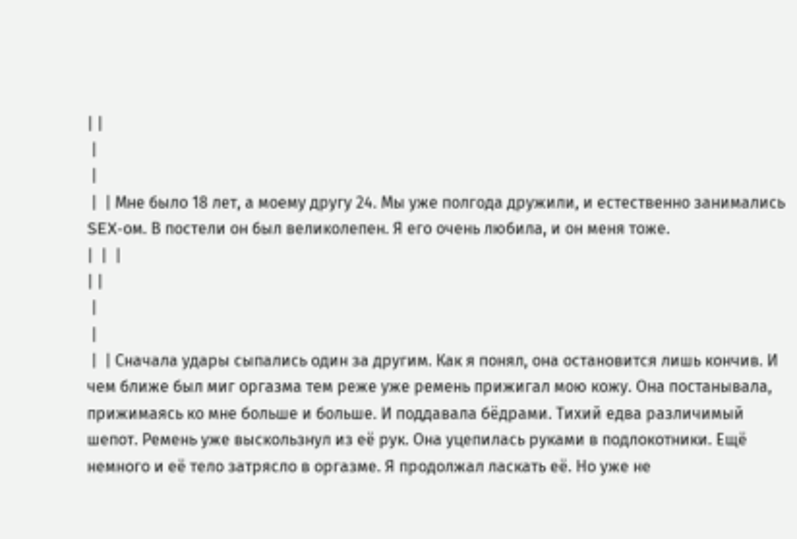| |
 |
 |
 |  | Мне было 18 лет, а моему другу 24. Мы уже полгода дружили, и естественно занимались SEX-ом. В постели он был великолепен. Я его очень любила, и он меня тоже.
|  |  |
| |
 |
 |
 |  | Сначала удары сыпались один за другим. Как я понял, она остановится лишь кончив. И чем ближе был миг оргазма тем реже уже ремень прижигал мою кожу. Она постанывала, прижимаясь ко мне больше и больше. И поддавала бёдрами. Тихий едва различимый шепот. Ремень уже выскользнул из её рук. Она уцепилась руками в подлокотники. Ещё немного и её тело затрясло в оргазме. Я продолжал ласкать её. Но уже не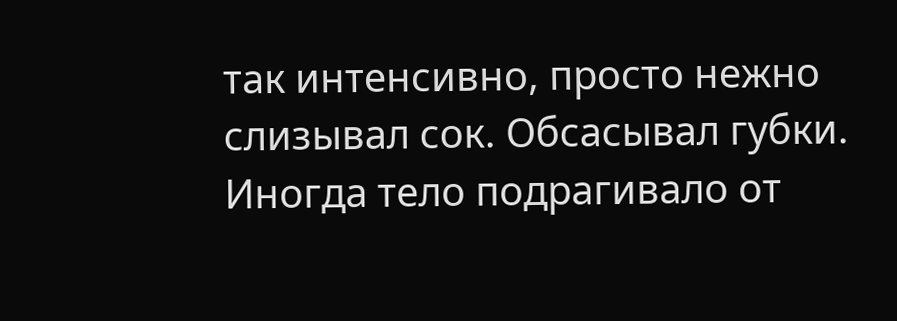так интенсивно, просто нежно слизывал сок. Обсасывал губки. Иногда тело подрагивало от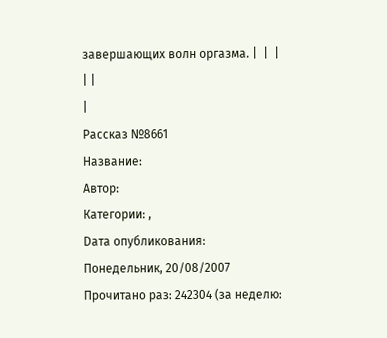завершающих волн оргазма. |  |  |
| |
|
Рассказ №8661
Название:
Автор:
Категории: ,
Dата опубликования: Понедельник, 20/08/2007
Прочитано раз: 242304 (за неделю: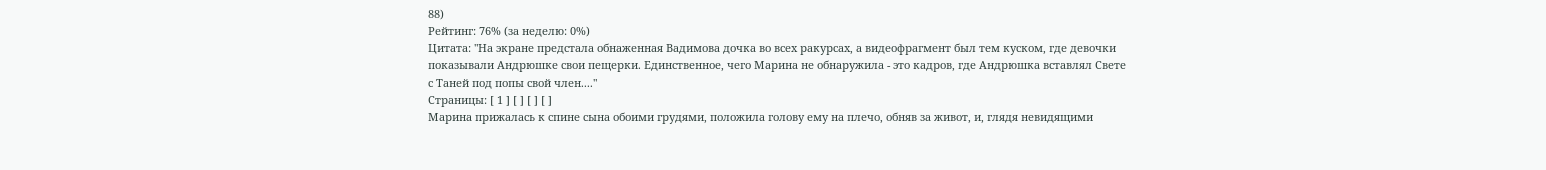88)
Рейтинг: 76% (за неделю: 0%)
Цитата: "На экране предстала обнаженная Вадимова дочка во всех ракурсах, а видеофрагмент был тем куском, где девочки показывали Андрюшке свои пещерки. Единственное, чего Марина не обнаружила - это кадров, где Андрюшка вставлял Свете с Таней под попы свой член...."
Страницы: [ 1 ] [ ] [ ] [ ]
Марина прижалась к спине сына обоими грудями, положила голову ему на плечо, обняв за живот, и, глядя невидящими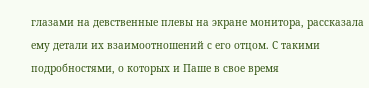глазами на девственные плевы на экране монитора, рассказала ему детали их взаимоотношений с его отцом. С такими подробностями, о которых и Паше в свое время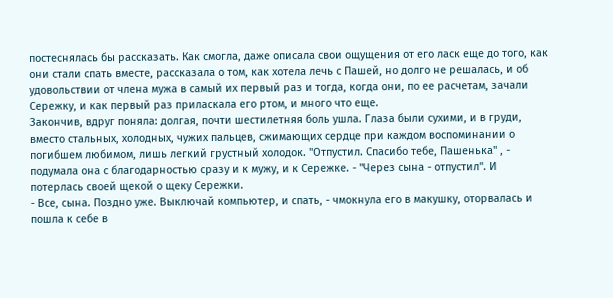постеснялась бы рассказать. Как смогла, даже описала свои ощущения от его ласк еще до того, как они стали спать вместе, рассказала о том, как хотела лечь с Пашей, но долго не решалась, и об удовольствии от члена мужа в самый их первый раз и тогда, когда они, по ее расчетам, зачали Сережку, и как первый раз приласкала его ртом, и много что еще.
Закончив, вдруг поняла: долгая, почти шестилетняя боль ушла. Глаза были сухими, и в груди, вместо стальных, холодных, чужих пальцев, сжимающих сердце при каждом воспоминании о погибшем любимом, лишь легкий грустный холодок. "Отпустил. Спасибо тебе, Пашенька" , - подумала она с благодарностью сразу и к мужу, и к Сережке. - "Через сына - отпустил". И потерлась своей щекой о щеку Сережки.
- Все, сына. Поздно уже. Выключай компьютер, и спать, - чмокнула его в макушку, оторвалась и пошла к себе в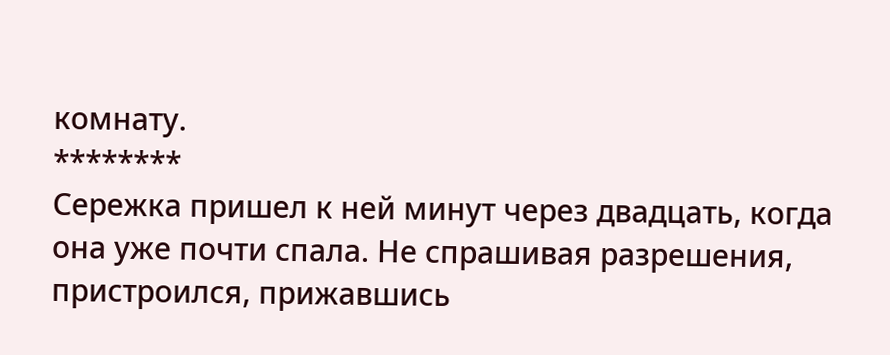комнату.
********
Сережка пришел к ней минут через двадцать, когда она уже почти спала. Не спрашивая разрешения, пристроился, прижавшись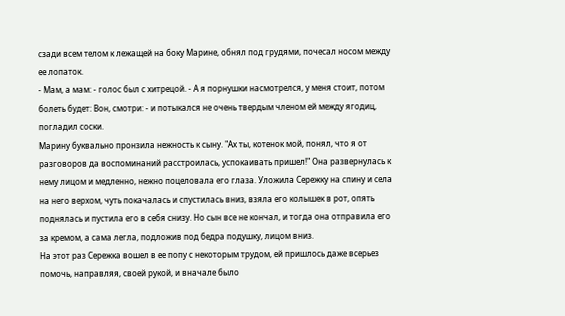сзади всем телом к лежащей на боку Марине, обнял под грудями, почесал носом между ее лопаток.
- Мам, а мам: - голос был с хитрецой. - А я порнушки насмотрелся, у меня стоит, потом болеть будет: Вон, смотри: - и потыкался не очень твердым членом ей между ягодиц, погладил соски.
Марину буквально пронзила нежность к сыну. "Ах ты, котенок мой, понял, что я от разговоров да воспоминаний расстроилась, успокаивать пришел!" Она развернулась к нему лицом и медленно, нежно поцеловала его глаза. Уложила Сережку на спину и села на него верхом, чуть покачалась и спустилась вниз, взяла его колышек в рот, опять поднялась и пустила его в себя снизу. Но сын все не кончал, и тогда она отправила его за кремом, а сама легла, подложив под бедра подушку, лицом вниз.
На этот раз Сережка вошел в ее попу с некоторым трудом, ей пришлось даже всерьез помочь, направляя, своей рукой, и вначале было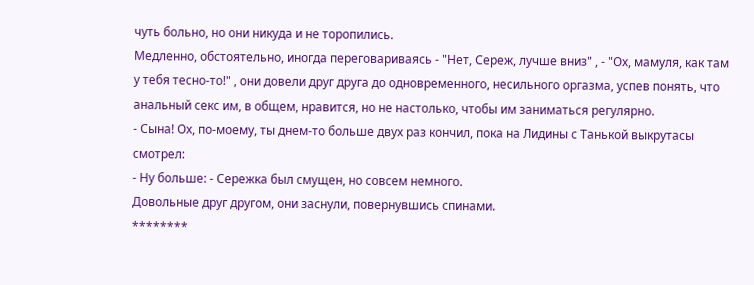чуть больно, но они никуда и не торопились.
Медленно, обстоятельно, иногда переговариваясь - "Нет, Сереж, лучше вниз" , - "Ох, мамуля, как там у тебя тесно-то!" , они довели друг друга до одновременного, несильного оргазма, успев понять, что анальный секс им, в общем, нравится, но не настолько, чтобы им заниматься регулярно.
- Сына! Ох, по-моему, ты днем-то больше двух раз кончил, пока на Лидины с Танькой выкрутасы смотрел:
- Ну больше: - Сережка был смущен, но совсем немного.
Довольные друг другом, они заснули, повернувшись спинами.
********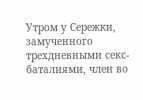Утром у Сережки, замученного трехдневными секс-баталиями, член во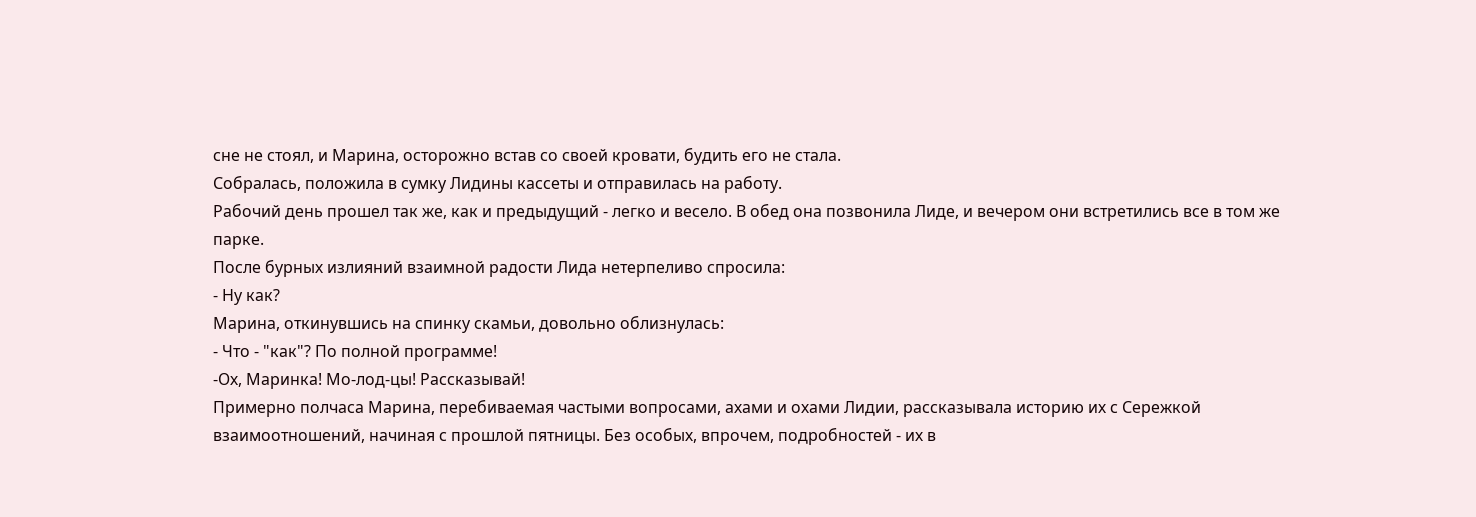сне не стоял, и Марина, осторожно встав со своей кровати, будить его не стала.
Собралась, положила в сумку Лидины кассеты и отправилась на работу.
Рабочий день прошел так же, как и предыдущий - легко и весело. В обед она позвонила Лиде, и вечером они встретились все в том же парке.
После бурных излияний взаимной радости Лида нетерпеливо спросила:
- Ну как?
Марина, откинувшись на спинку скамьи, довольно облизнулась:
- Что - "как"? По полной программе!
-Ох, Маринка! Мо-лод-цы! Рассказывай!
Примерно полчаса Марина, перебиваемая частыми вопросами, ахами и охами Лидии, рассказывала историю их с Сережкой взаимоотношений, начиная с прошлой пятницы. Без особых, впрочем, подробностей - их в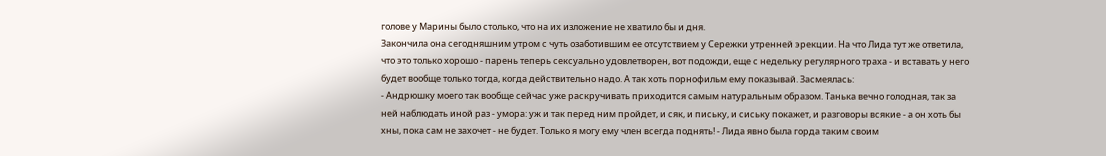голове у Марины было столько, что на их изложение не хватило бы и дня.
Закончила она сегодняшним утром с чуть озаботившим ее отсутствием у Сережки утренней эрекции. На что Лида тут же ответила, что это только хорошо - парень теперь сексуально удовлетворен, вот подожди, еще с недельку регулярного траха - и вставать у него будет вообще только тогда, когда действительно надо. А так хоть порнофильм ему показывай. Засмеялась:
- Андрюшку моего так вообще сейчас уже раскручивать приходится самым натуральным образом. Танька вечно голодная, так за ней наблюдать иной раз - умора: уж и так перед ним пройдет, и сяк, и письку, и сиську покажет, и разговоры всякие - а он хоть бы хны, пока сам не захочет - не будет. Только я могу ему член всегда поднять! - Лида явно была горда таким своим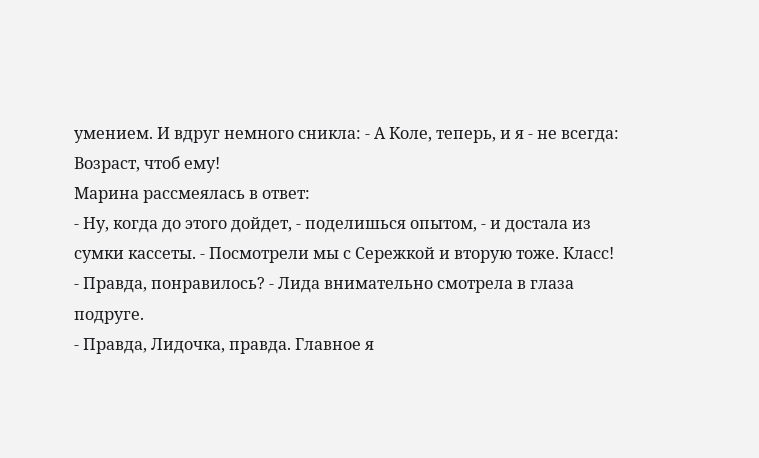умением. И вдруг немного сникла: - А Коле, теперь, и я - не всегда: Возраст, чтоб ему!
Марина рассмеялась в ответ:
- Ну, когда до этого дойдет, - поделишься опытом, - и достала из сумки кассеты. - Посмотрели мы с Сережкой и вторую тоже. Класс!
- Правда, понравилось? - Лида внимательно смотрела в глаза подруге.
- Правда, Лидочка, правда. Главное я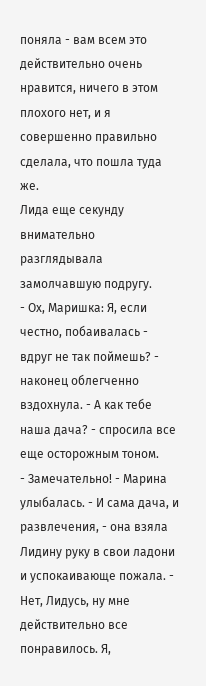поняла - вам всем это действительно очень нравится, ничего в этом плохого нет, и я совершенно правильно сделала, что пошла туда же.
Лида еще секунду внимательно разглядывала замолчавшую подругу.
- Ох, Маришка: Я, если честно, побаивалась - вдруг не так поймешь? - наконец облегченно вздохнула. - А как тебе наша дача? - спросила все еще осторожным тоном.
- Замечательно! - Марина улыбалась. - И сама дача, и развлечения, - она взяла Лидину руку в свои ладони и успокаивающе пожала. - Нет, Лидусь, ну мне действительно все понравилось. Я,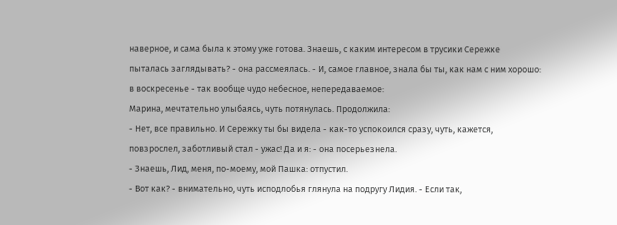наверное, и сама была к этому уже готова. Знаешь, с каким интересом в трусики Сережке пыталась заглядывать? - она рассмеялась. - И, самое главное, знала бы ты, как нам с ним хорошо: в воскресенье - так вообще чудо небесное, непередаваемое:
Марина, мечтательно улыбаясь, чуть потянулась. Продолжила:
- Нет, все правильно. И Сережку ты бы видела - как-то успокоился сразу, чуть, кажется, повзрослел, заботливый стал - ужас! Да и я: - она посерьезнела.
- Знаешь, Лид, меня, по-моему, мой Пашка: отпустил.
- Вот как? - внимательно, чуть исподлобья глянула на подругу Лидия. - Если так,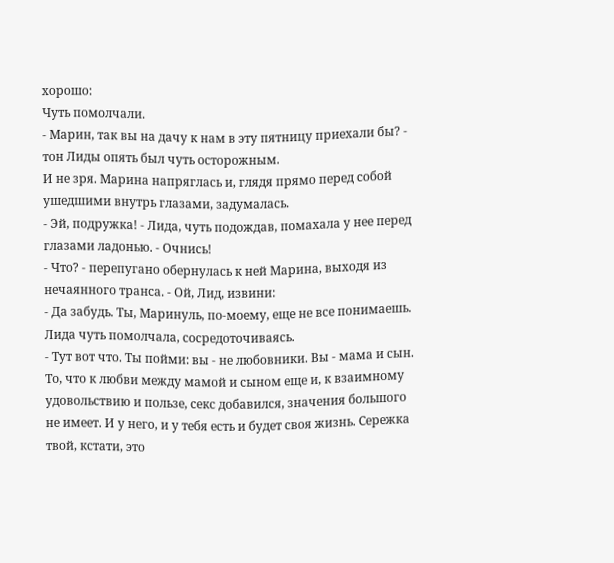хорошо:
Чуть помолчали.
- Марин, так вы на дачу к нам в эту пятницу приехали бы? - тон Лиды опять был чуть осторожным.
И не зря. Марина напряглась и, глядя прямо перед собой ушедшими внутрь глазами, задумалась.
- Эй, подружка! - Лида, чуть подождав, помахала у нее перед глазами ладонью. - Очнись!
- Что? - перепугано обернулась к ней Марина, выходя из нечаянного транса. - Ой, Лид, извини:
- Да забудь. Ты, Маринуль, по-моему, еще не все понимаешь.
Лида чуть помолчала, сосредоточиваясь.
- Тут вот что. Ты пойми: вы - не любовники. Вы - мама и сын. То, что к любви между мамой и сыном еще и, к взаимному удовольствию и пользе, секс добавился, значения большого не имеет. И у него, и у тебя есть и будет своя жизнь. Сережка твой, кстати, это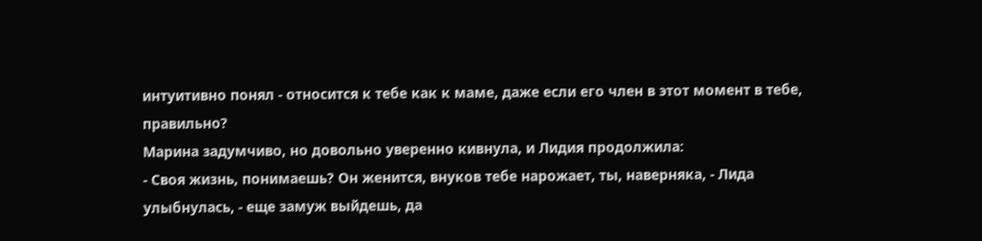интуитивно понял - относится к тебе как к маме, даже если его член в этот момент в тебе, правильно?
Марина задумчиво, но довольно уверенно кивнула, и Лидия продолжила:
- Своя жизнь, понимаешь? Он женится, внуков тебе нарожает, ты, наверняка, - Лида улыбнулась, - еще замуж выйдешь, да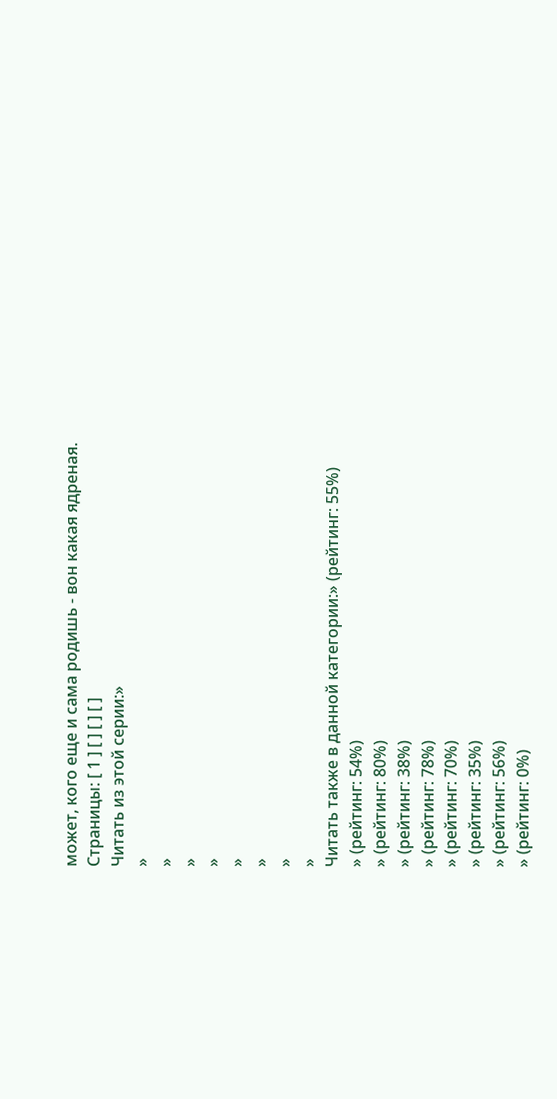может, кого еще и сама родишь - вон какая ядреная.
Страницы: [ 1 ] [ ] [ ] [ ]
Читать из этой серии:»
»
»
»
»
»
»
»
»
Читать также в данной категории:» (рейтинг: 55%)
» (рейтинг: 54%)
» (рейтинг: 80%)
» (рейтинг: 38%)
» (рейтинг: 78%)
» (рейтинг: 70%)
» (рейтинг: 35%)
» (рейтинг: 56%)
» (рейтинг: 0%)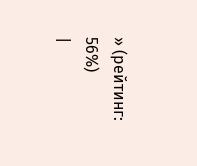» (рейтинг: 56%)
|